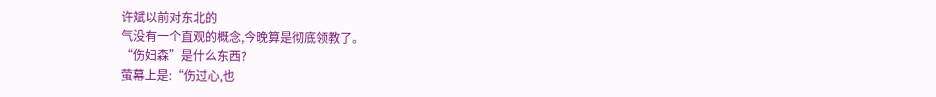许斌以前对东北的
气没有一个直观的概念,今晚算是彻底领教了。
“伤妇森”是什么东西?
萤幕上是:“伤过心,也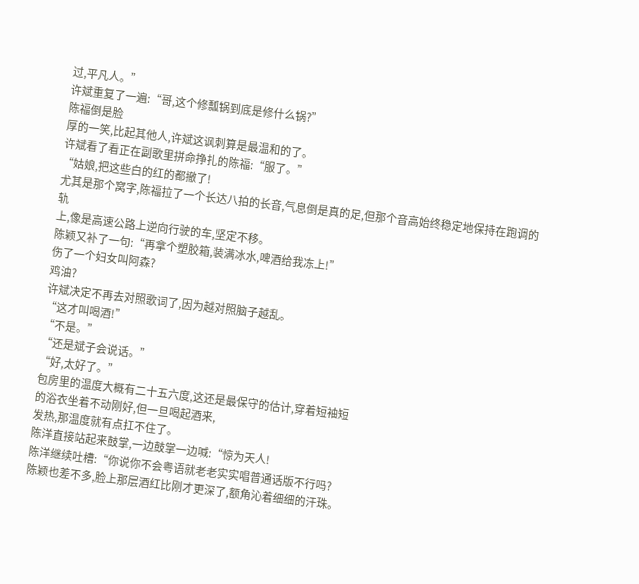过,平凡人。”
许斌重复了一遍:“哥,这个修瓢锅到底是修什么锅?”
陈福倒是脸
厚的一笑,比起其他人,许斌这讽刺算是最温和的了。
许斌看了看正在副歌里拼命挣扎的陈福:“服了。”
“姑娘,把这些白的红的都撤了!
尤其是那个窝字,陈福拉了一个长达八拍的长音,气息倒是真的足,但那个音高始终稳定地保持在跑调的轨
上,像是高速公路上逆向行驶的车,坚定不移。
陈颖又补了一句:“再拿个塑胶箱,装满冰水,啤酒给我冻上!”
伤了一个妇女叫阿森?
鸡油?
许斌决定不再去对照歌词了,因为越对照脑子越乱。
“这才叫喝酒!”
“不是。”
“还是斌子会说话。”
“好,太好了。”
包房里的温度大概有二十五六度,这还是最保守的估计,穿着短袖短
的浴衣坐着不动刚好,但一旦喝起酒来,
发热,那温度就有点扛不住了。
陈洋直接站起来鼓掌,一边鼓掌一边喊:“惊为天人!
陈洋继续吐槽:“你说你不会粤语就老老实实唱普通话版不行吗?
陈颖也差不多,脸上那层酒红比刚才更深了,额角沁着细细的汗珠。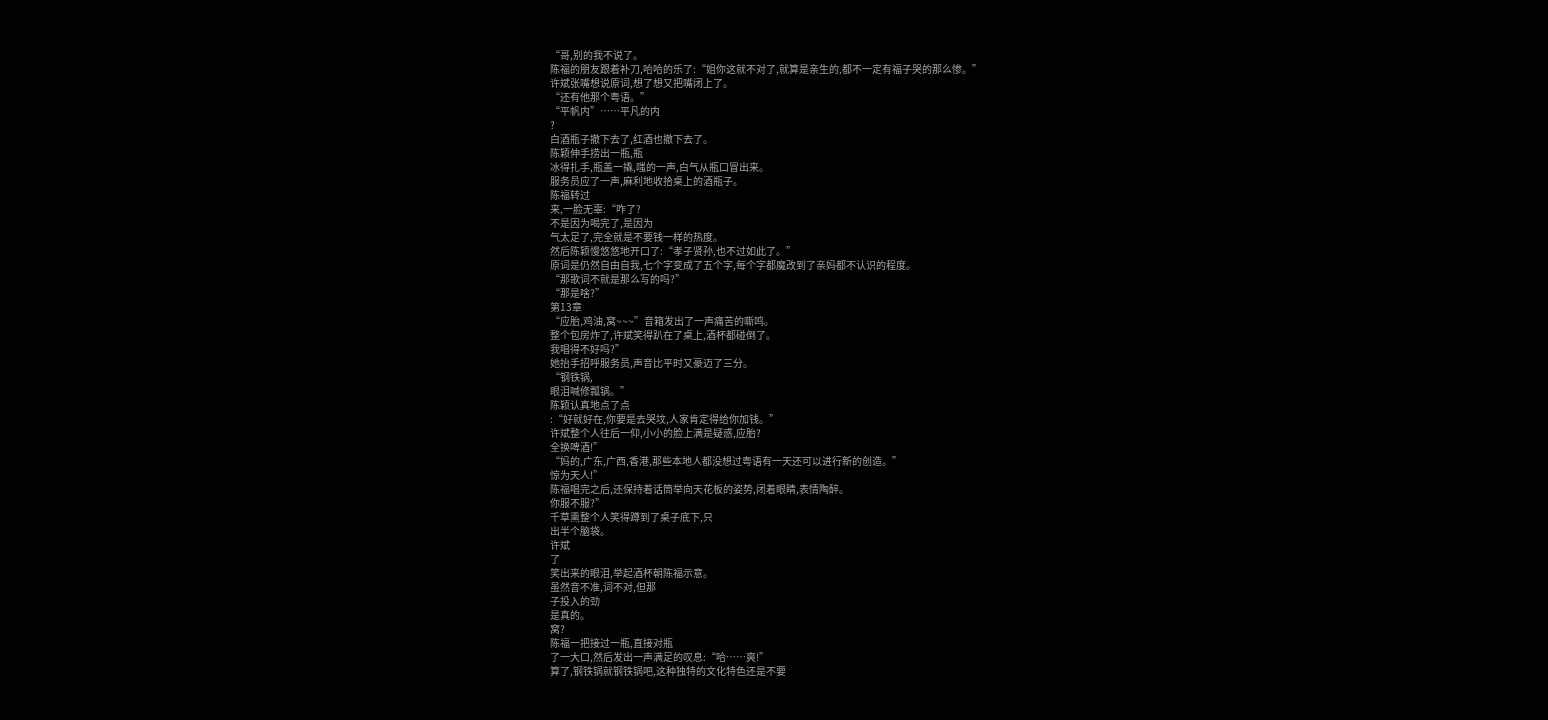“哥,别的我不说了。
陈福的朋友跟着补刀,哈哈的乐了:“姐你这就不对了,就算是亲生的,都不一定有福子哭的那么惨。”
许斌张嘴想说原词,想了想又把嘴闭上了。
“还有他那个粤语。”
“平帆内”……平凡的内
?
白酒瓶子撤下去了,红酒也撤下去了。
陈颖伸手捞出一瓶,瓶
冰得扎手,瓶盖一撬,嗤的一声,白气从瓶口冒出来。
服务员应了一声,麻利地收拾桌上的酒瓶子。
陈福转过
来,一脸无辜:“咋了?
不是因为喝完了,是因为
气太足了,完全就是不要钱一样的热度。
然后陈颖慢悠悠地开口了:“孝子贤孙,也不过如此了。”
原词是仍然自由自我,七个字变成了五个字,每个字都魔改到了亲妈都不认识的程度。
“那歌词不就是那么写的吗?”
“那是啥?”
第13章
“应胎,鸡油,窝~~~”音箱发出了一声痛苦的嘶鸣。
整个包房炸了,许斌笑得趴在了桌上,酒杯都碰倒了。
我唱得不好吗?”
她抬手招呼服务员,声音比平时又豪迈了三分。
“钢铁锅,
眼泪喊修瓢锅。”
陈颖认真地点了点
:“好就好在,你要是去哭坟,人家肯定得给你加钱。”
许斌整个人往后一仰,小小的脸上满是疑惑,应胎?
全换啤酒!”
“妈的,广东,广西,香港,那些本地人都没想过粤语有一天还可以进行新的创造。”
惊为天人!”
陈福唱完之后,还保持着话筒举向天花板的姿势,闭着眼睛,表情陶醉。
你服不服?”
千草熏整个人笑得蹲到了桌子底下,只
出半个脑袋。
许斌
了
笑出来的眼泪,举起酒杯朝陈福示意。
虽然音不准,词不对,但那
子投入的劲
是真的。
窝?
陈福一把接过一瓶,直接对瓶
了一大口,然后发出一声满足的叹息:“哈……爽!”
算了,钢铁锅就钢铁锅吧,这种独特的文化特色还是不要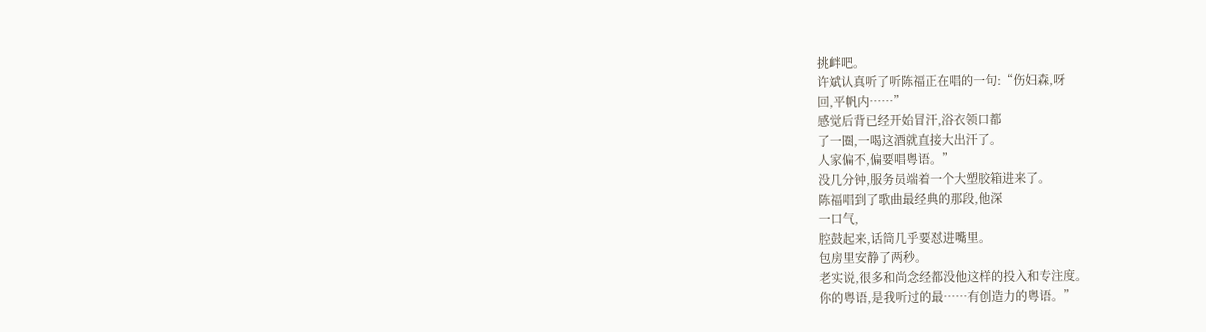挑衅吧。
许斌认真听了听陈福正在唱的一句:“伤妇森,呀
回,平帆内……”
感觉后背已经开始冒汗,浴衣领口都
了一圈,一喝这酒就直接大出汗了。
人家偏不,偏要唱粤语。”
没几分钟,服务员端着一个大塑胶箱进来了。
陈福唱到了歌曲最经典的那段,他深
一口气,
腔鼓起来,话筒几乎要怼进嘴里。
包房里安静了两秒。
老实说,很多和尚念经都没他这样的投入和专注度。
你的粤语,是我听过的最……有创造力的粤语。”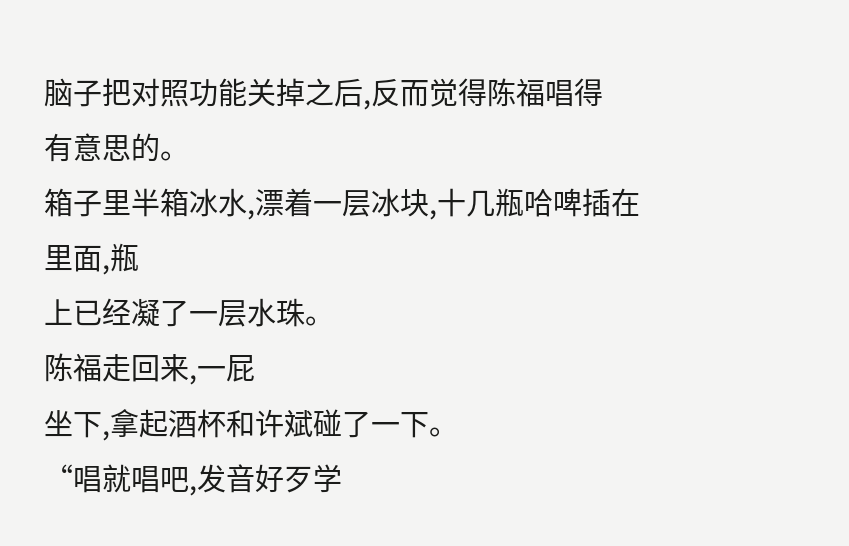脑子把对照功能关掉之后,反而觉得陈福唱得
有意思的。
箱子里半箱冰水,漂着一层冰块,十几瓶哈啤插在里面,瓶
上已经凝了一层水珠。
陈福走回来,一屁
坐下,拿起酒杯和许斌碰了一下。
“唱就唱吧,发音好歹学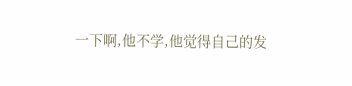一下啊,他不学,他觉得自己的发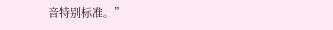音特别标准。”